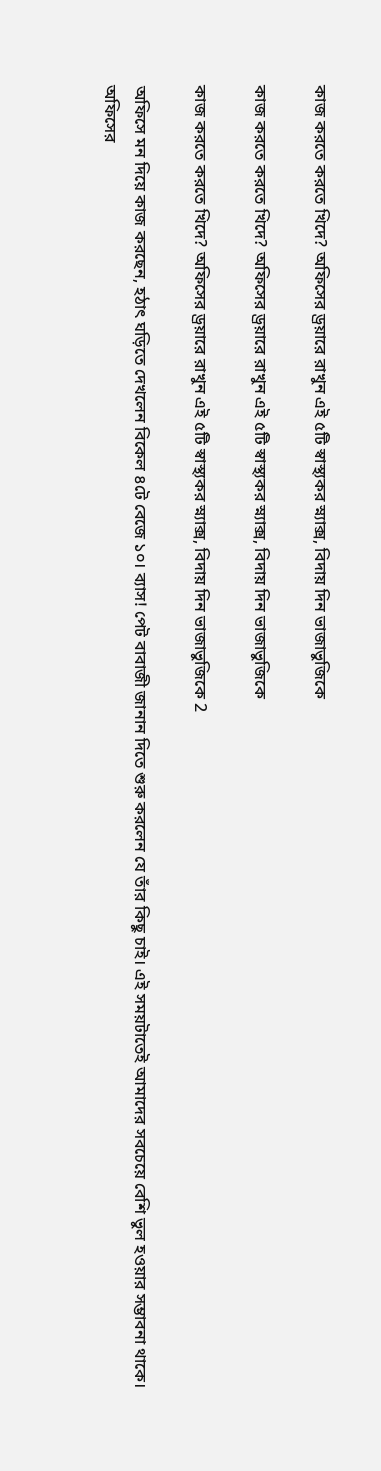কাজ করতে করতে খিদে? অফিসের ড্রয়ারে রাখুন এই ৫টি স্বাস্থ্যকর স্ন্যাক্স, বিদায় দিন ভাজাভুজিকে

কাজ করতে করতে খিদে? অফিসের ড্রয়ারে রাখুন এই ৫টি স্বাস্থ্যকর স্ন্যাক্স, বিদায় দিন ভাজাভুজিকে

কাজ করতে করতে খিদে? অফিসের ড্রয়ারে রাখুন এই ৫টি স্বাস্থ্যকর স্ন্যাক্স, বিদায় দিন ভাজাভুজিকে 2

অফিসে মন দিয়ে কাজ করছেন, হঠাৎ ঘড়িতে দেখলেন বিকেল ৪টে বেজে ১০। ব্যাস! পেট বাবাজী জানান দিতে শুরু করলেন যে তাঁর কিছু চাই। এই সময়টাতেই আমাদের সবচেয়ে বেশি ভুল হওয়ার সম্ভাবনা থাকে। অফিসের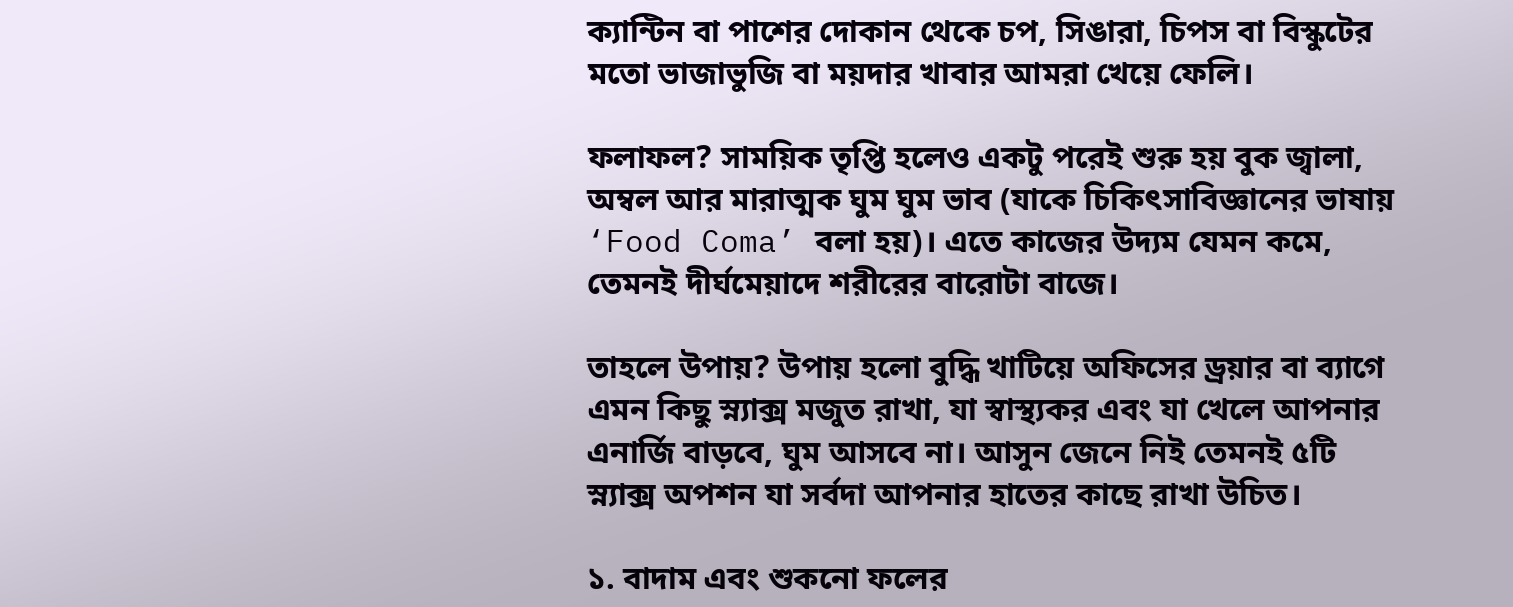ক্যান্টিন বা পাশের দোকান থেকে চপ, সিঙারা, চিপস বা বিস্কুটের মতো ভাজাভুজি বা ময়দার খাবার আমরা খেয়ে ফেলি।

ফলাফল? সাময়িক তৃপ্তি হলেও একটু পরেই শুরু হয় বুক জ্বালা, অম্বল আর মারাত্মক ঘুম ঘুম ভাব (যাকে চিকিৎসাবিজ্ঞানের ভাষায় ‘Food Coma’ বলা হয়)। এতে কাজের উদ্যম যেমন কমে, তেমনই দীর্ঘমেয়াদে শরীরের বারোটা বাজে।

তাহলে উপায়? উপায় হলো বুদ্ধি খাটিয়ে অফিসের ড্রয়ার বা ব্যাগে এমন কিছু স্ন্যাক্স মজুত রাখা, যা স্বাস্থ্যকর এবং যা খেলে আপনার এনার্জি বাড়বে, ঘুম আসবে না। আসুন জেনে নিই তেমনই ৫টি স্ন্যাক্স অপশন যা সর্বদা আপনার হাতের কাছে রাখা উচিত।

১. বাদাম এবং শুকনো ফলের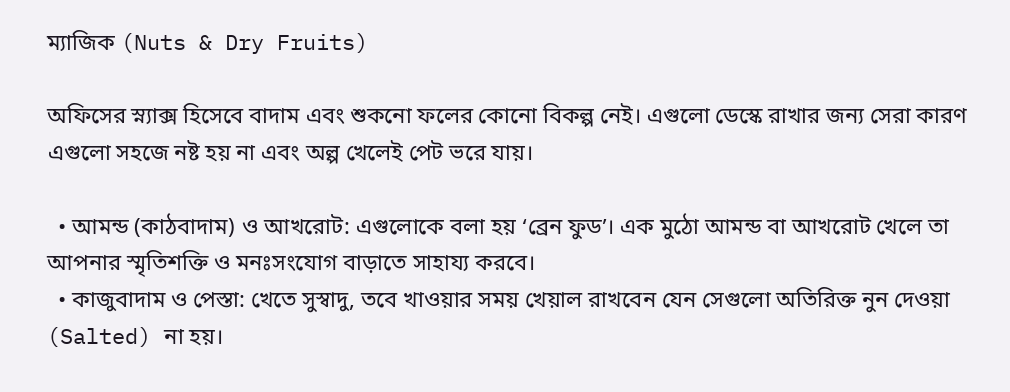ম্যাজিক (Nuts & Dry Fruits)

অফিসের স্ন্যাক্স হিসেবে বাদাম এবং শুকনো ফলের কোনো বিকল্প নেই। এগুলো ডেস্কে রাখার জন্য সেরা কারণ এগুলো সহজে নষ্ট হয় না এবং অল্প খেলেই পেট ভরে যায়।

  • আমন্ড (কাঠবাদাম) ও আখরোট: এগুলোকে বলা হয় ‘ব্রেন ফুড’। এক মুঠো আমন্ড বা আখরোট খেলে তা আপনার স্মৃতিশক্তি ও মনঃসংযোগ বাড়াতে সাহায্য করবে।
  • কাজুবাদাম ও পেস্তা: খেতে সুস্বাদু, তবে খাওয়ার সময় খেয়াল রাখবেন যেন সেগুলো অতিরিক্ত নুন দেওয়া (Salted) না হয়।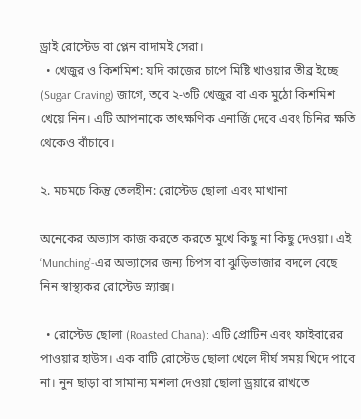ড্রাই রোস্টেড বা প্লেন বাদামই সেরা।
  • খেজুর ও কিশমিশ: যদি কাজের চাপে মিষ্টি খাওয়ার তীব্র ইচ্ছে (Sugar Craving) জাগে, তবে ২-৩টি খেজুর বা এক মুঠো কিশমিশ খেয়ে নিন। এটি আপনাকে তাৎক্ষণিক এনার্জি দেবে এবং চিনির ক্ষতি থেকেও বাঁচাবে।

২. মচমচে কিন্তু তেলহীন: রোস্টেড ছোলা এবং মাখানা

অনেকের অভ্যাস কাজ করতে করতে মুখে কিছু না কিছু দেওয়া। এই ‘Munching’-এর অভ্যাসের জন্য চিপস বা ঝুড়িভাজার বদলে বেছে নিন স্বাস্থ্যকর রোস্টেড স্ন্যাক্স।

  • রোস্টেড ছোলা (Roasted Chana): এটি প্রোটিন এবং ফাইবারের পাওয়ার হাউস। এক বাটি রোস্টেড ছোলা খেলে দীর্ঘ সময় খিদে পাবে না। নুন ছাড়া বা সামান্য মশলা দেওয়া ছোলা ড্রয়ারে রাখতে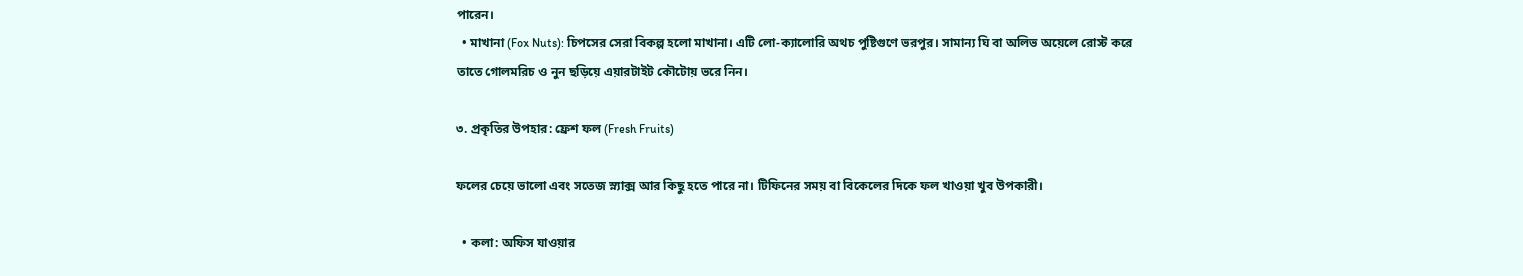পারেন।
  • মাখানা (Fox Nuts): চিপসের সেরা বিকল্প হলো মাখানা। এটি লো-ক্যালোরি অথচ পুষ্টিগুণে ভরপুর। সামান্য ঘি বা অলিভ অয়েলে রোস্ট করে তাতে গোলমরিচ ও নুন ছড়িয়ে এয়ারটাইট কৌটোয় ভরে নিন।

৩. প্রকৃতির উপহার: ফ্রেশ ফল (Fresh Fruits)

ফলের চেয়ে ভালো এবং সতেজ স্ন্যাক্স আর কিছু হতে পারে না। টিফিনের সময় বা বিকেলের দিকে ফল খাওয়া খুব উপকারী।

  • কলা: অফিস যাওয়ার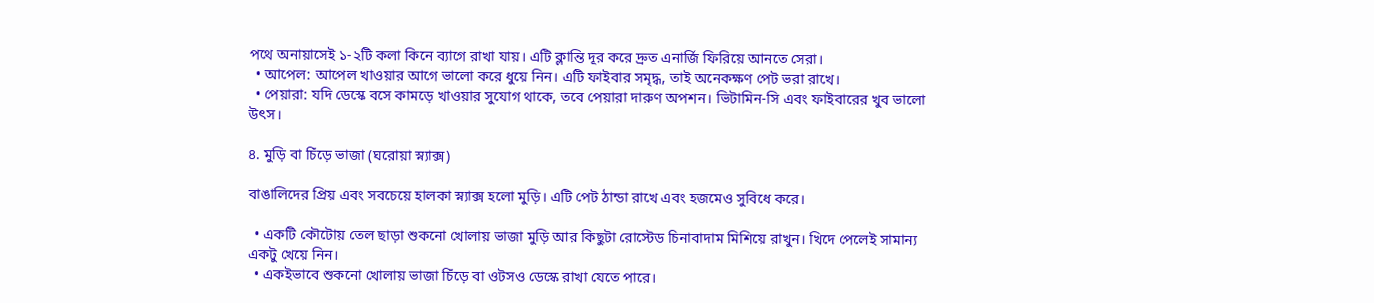পথে অনায়াসেই ১-২টি কলা কিনে ব্যাগে রাখা যায়। এটি ক্লান্তি দূর করে দ্রুত এনার্জি ফিরিয়ে আনতে সেরা।
  • আপেল: আপেল খাওয়ার আগে ভালো করে ধুয়ে নিন। এটি ফাইবার সমৃদ্ধ, তাই অনেকক্ষণ পেট ভরা রাখে।
  • পেয়ারা: যদি ডেস্কে বসে কামড়ে খাওয়ার সুযোগ থাকে, তবে পেয়ারা দারুণ অপশন। ভিটামিন-সি এবং ফাইবারের খুব ভালো উৎস।

৪. মুড়ি বা চিঁড়ে ভাজা (ঘরোয়া স্ন্যাক্স)

বাঙালিদের প্রিয় এবং সবচেয়ে হালকা স্ন্যাক্স হলো মুড়ি। এটি পেট ঠান্ডা রাখে এবং হজমেও সুবিধে করে।

  • একটি কৌটোয় তেল ছাড়া শুকনো খোলায় ভাজা মুড়ি আর কিছুটা রোস্টেড চিনাবাদাম মিশিয়ে রাখুন। খিদে পেলেই সামান্য একটু খেয়ে নিন।
  • একইভাবে শুকনো খোলায় ভাজা চিঁড়ে বা ওটসও ডেস্কে রাখা যেতে পারে।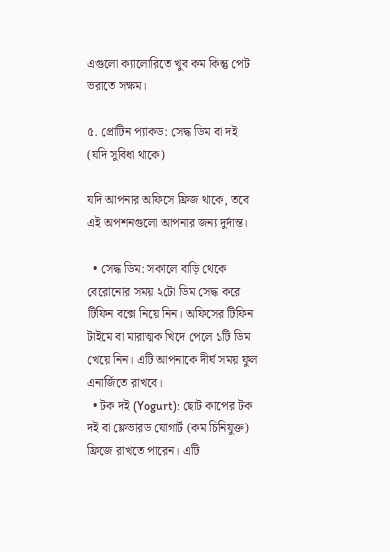এগুলো ক্যালোরিতে খুব কম কিন্তু পেট ভরাতে সক্ষম।

৫. প্রোটিন প্যাকড: সেদ্ধ ডিম বা দই (যদি সুবিধা থাকে)

যদি আপনার অফিসে ফ্রিজ থাকে, তবে এই অপশনগুলো আপনার জন্য দুর্দান্ত।

  • সেদ্ধ ডিম: সকালে বাড়ি থেকে বেরোনোর সময় ২টো ডিম সেদ্ধ করে টিফিন বক্সে নিয়ে নিন। অফিসের টিফিন টাইমে বা মারাত্মক খিদে পেলে ১টি ডিম খেয়ে নিন। এটি আপনাকে দীর্ঘ সময় ফুল এনার্জিতে রাখবে।
  • টক দই (Yogurt): ছোট কাপের টক দই বা ফ্লেভারড যোগার্ট (কম চিনিযুক্ত) ফ্রিজে রাখতে পারেন। এটি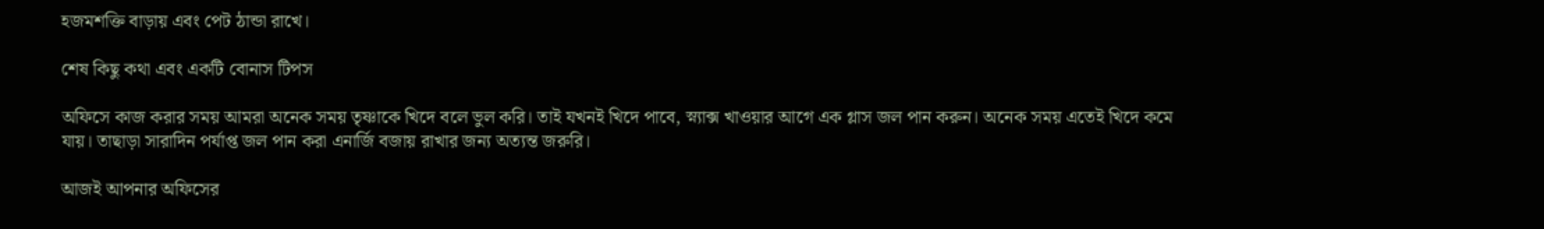হজমশক্তি বাড়ায় এবং পেট ঠান্ডা রাখে।

শেষ কিছু কথা এবং একটি বোনাস টিপস

অফিসে কাজ করার সময় আমরা অনেক সময় তৃষ্ণাকে খিদে বলে ভুল করি। তাই যখনই খিদে পাবে, স্ন্যাক্স খাওয়ার আগে এক গ্লাস জল পান করুন। অনেক সময় এতেই খিদে কমে যায়। তাছাড়া সারাদিন পর্যাপ্ত জল পান করা এনার্জি বজায় রাখার জন্য অত্যন্ত জরুরি।

আজই আপনার অফিসের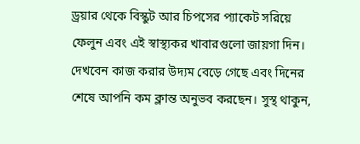ড্রয়ার থেকে বিস্কুট আর চিপসের প্যাকেট সরিয়ে ফেলুন এবং এই স্বাস্থ্যকর খাবারগুলো জায়গা দিন। দেখবেন কাজ করার উদ্যম বেড়ে গেছে এবং দিনের শেষে আপনি কম ক্লান্ত অনুভব করছেন। সুস্থ থাকুন,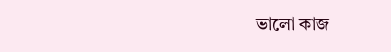ভালো কাজ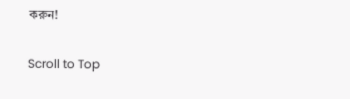করুন!

Scroll to Top